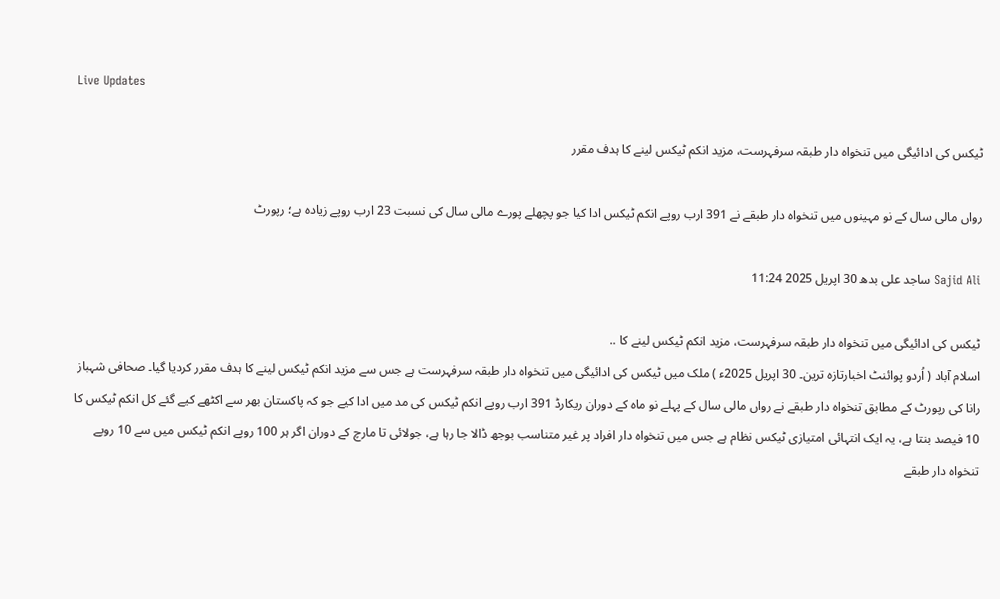Live Updates

ٹیکس کی ادائیگی میں تنخواہ دار طبقہ سرفہرست، مزید انکم ٹیکس لینے کا ہدف مقرر

رواں مالی سال کے نو مہینوں میں تنخواہ دار طبقے نے 391 ارب روپے انکم ٹیکس ادا کیا جو پچھلے پورے مالی سال کی نسبت 23 ارب روپے زیادہ ہے؛ رپورٹ

Sajid Ali ساجد علی بدھ 30 اپریل 2025 11:24

ٹیکس کی ادائیگی میں تنخواہ دار طبقہ سرفہرست، مزید انکم ٹیکس لینے کا ..
اسلام آباد ( اُردو پوائنٹ اخبارتازہ ترین۔ 30 اپریل 2025ء ) ملک میں ٹیکس کی ادائیگی میں تنخواہ دار طبقہ سرفہرست ہے جس سے مزید انکم ٹیکس لینے کا ہدف مقرر کردیا گیا۔ صحافی شہباز رانا کی رپورٹ کے مطابق تنخواہ دار طبقے نے رواں مالی سال کے پہلے نو ماہ کے دوران ریکارڈ 391 ارب روپے انکم ٹیکس کی مد میں ادا کیے جو کہ پاکستان بھر سے اکٹھے کیے گئے کل انکم ٹیکس کا 10 فیصد بنتا ہے، یہ ایک انتہائی امتیازی ٹیکس نظام ہے جس میں تنخواہ دار افراد پر غیر متناسب بوجھ ڈالا جا رہا ہے، جولائی تا مارچ کے دوران اگر ہر 100 روپے انکم ٹیکس میں سے 10 روپے تنخواہ دار طبقے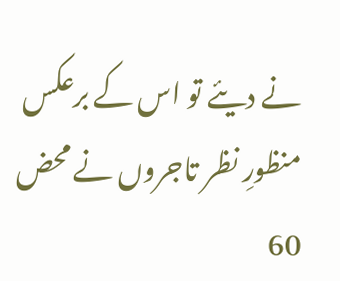نے دیئے تو اس کے برعکس منظورِ نظر تاجروں نے محض 60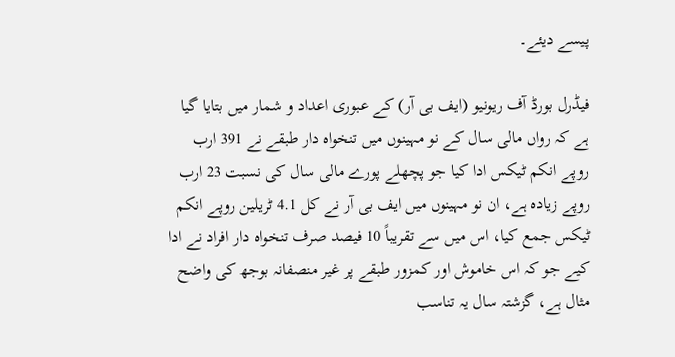پیسے دیئے۔

فیڈرل بورڈ آف ریونیو (ایف بی آر) کے عبوری اعداد و شمار میں بتایا گیا ہے کہ رواں مالی سال کے نو مہینوں میں تنخواہ دار طبقے نے 391 ارب روپے انکم ٹیکس ادا کیا جو پچھلے پورے مالی سال کی نسبت 23 ارب روپے زیادہ ہے، ان نو مہینوں میں ایف بی آر نے کل 4.1 ٹریلین روپے انکم ٹیکس جمع کیا، اس میں سے تقریباً 10 فیصد صرف تنخواہ دار افراد نے ادا کیے جو کہ اس خاموش اور کمزور طبقے پر غیر منصفانہ بوجھ کی واضح مثال ہے، گزشتہ سال یہ تناسب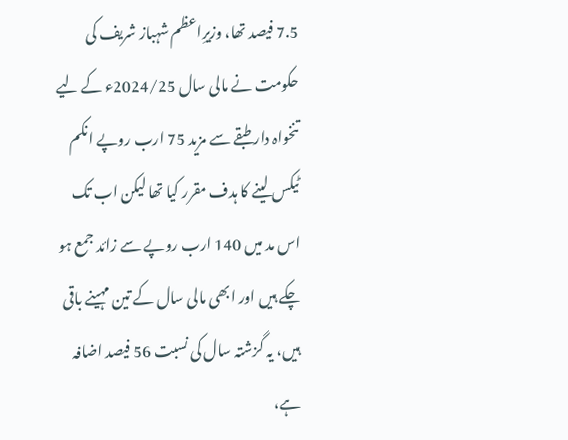7.5 فیصد تھا، وزیرِاعظم شہباز شریف کی حکومت نے مالی سال 2024/25ء کے لیے تنخواہ دار طبقے سے مزید 75 ارب روپے انکم ٹیکس لینے کا ہدف مقرر کیا تھا لیکن اب تک اس مد میں 140 ارب روپے سے زائد جمع ہو چکے ہیں اور ابھی مالی سال کے تین مہینے باقی ہیں، یہ گزشتہ سال کی نسبت 56 فیصد اضافہ ہے،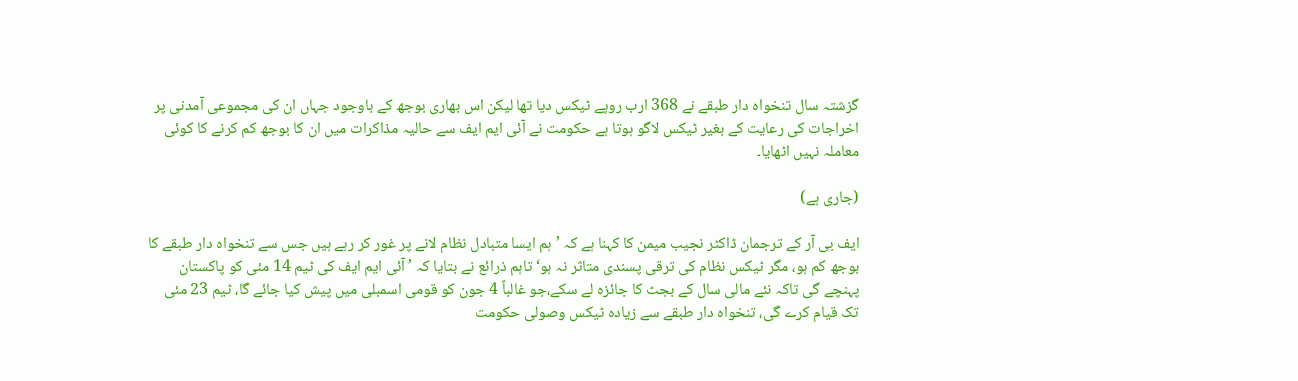گزشتہ سال تنخواہ دار طبقے نے 368 ارب روپے ٹیکس دیا تھا لیکن اس بھاری بوجھ کے باوجود جہاں ان کی مجموعی آمدنی پر اخراجات کی رعایت کے بغیر ٹیکس لاگو ہوتا ہے حکومت نے آئی ایم ایف سے حالیہ مذاکرات میں ان کا بوجھ کم کرنے کا کوئی معاملہ نہیں اٹھایا۔

(جاری ہے)

ایف بی آر کے ترجمان ڈاکٹر نجیب میمن کا کہنا ہے کہ ’ہم ایسا متبادل نظام لانے پر غور کر رہے ہیں جس سے تنخواہ دار طبقے کا بوجھ کم ہو، مگر ٹیکس نظام کی ترقی پسندی متاثر نہ ہو‘ تاہم ذرائع نے بتایا کہ ’ آئی ایم ایف کی ٹیم 14 مئی کو پاکستان پہنچے گی تاکہ نئے مالی سال کے بجٹ کا جائزہ لے سکے،جو غالباً 4 جون کو قومی اسمبلی میں پیش کیا جائے گا، ٹیم 23 مئی تک قیام کرے گی، تنخواہ دار طبقے سے زیادہ ٹیکس وصولی حکومت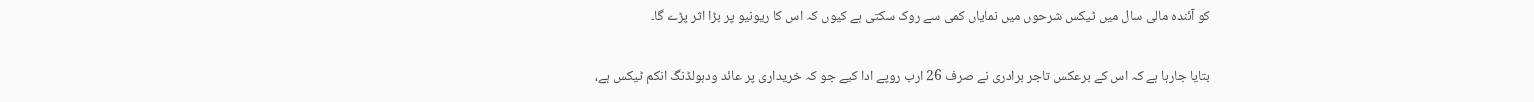کو آئندہ مالی سال میں ٹیکس شرحوں میں نمایاں کمی سے روک سکتی ہے کیوں کہ اس کا ریونیو پر بڑا اثر پڑے گا۔

بتایا جارہا ہے کہ اس کے برعکس تاجر برادری نے صرف 26 ارب روپے ادا کیے جو کہ خریداری پر عائد ودہولڈنگ انکم ٹیکس ہے،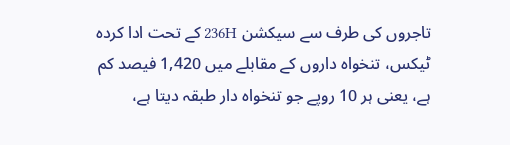تاجروں کی طرف سے سیکشن 236H کے تحت ادا کردہ ٹیکس، تنخواہ داروں کے مقابلے میں 1,420 فیصد کم ہے، یعنی ہر 10 روپے جو تنخواہ دار طبقہ دیتا ہے،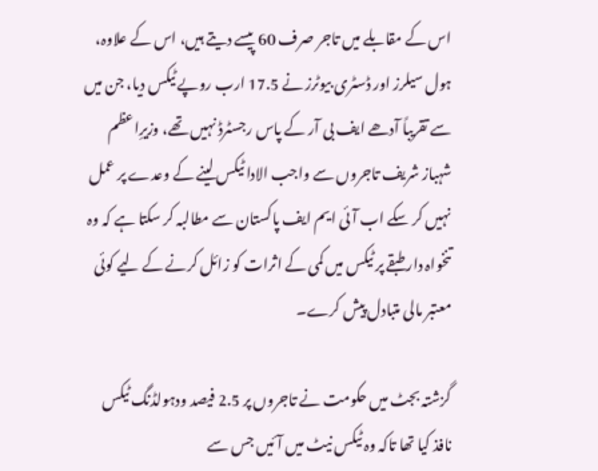اس کے مقابلے میں تاجر صرف 60 پیسے دیتے ہیں، اس کے علاوہ، ہول سیلرز اور ڈسٹری بیوٹرز نے 17.5 ارب روپے ٹیکس دیا، جن میں سے تقریباً آدھے ایف بی آر کے پاس رجسٹرڈ نہیں تھے، وزیرِاعظم شہباز شریف تاجروں سے واجب الادا ٹیکس لینے کے وعدے پر عمل نہیں کر سکے اب آئی ایم ایف پاکستان سے مطالبہ کر سکتا ہے کہ وہ تنخواہ دار طبقے پر ٹیکس میں کمی کے اثرات کو زائل کرنے کے لیے کوئی معتبر مالی متبادل پیش کرے۔

گزشتہ بجٹ میں حکومت نے تاجروں پر 2.5 فیصد ودہولڈنگ ٹیکس نافذ کیا تھا تاکہ وہ ٹیکس نیٹ میں آئیں جس سے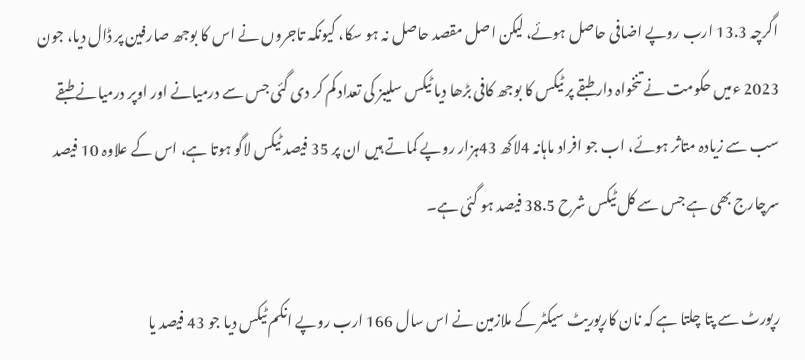اگرچہ 13.3 ارب روپے اضافی حاصل ہوئے، لیکن اصل مقصد حاصل نہ ہو سکا، کیونکہ تاجروں نے اس کا بوجھ صارفین پر ڈال دیا، جون 2023 ءمیں حکومت نے تنخواہ دار طبقے پر ٹیکس کا بوجھ کافی بڑھا دیا ٹیکس سلیبز کی تعداد کم کر دی گئی جس سے درمیانے اور اوپر درمیانے طبقے سب سے زیادہ متاثر ہوئے، اب جو افراد ماہانہ 4لاکھ 43ہزار روپے کماتے ہیں ان پر 35 فیصد ٹیکس لاگو ہوتا ہے، اس کے علاوہ 10 فیصد سرچارج بھی ہے جس سے کل ٹیکس شرح 38.5 فیصد ہو گئی ہے۔

رپورٹ سے پتا چلتا ہے کہ نان کارپوریٹ سیکٹر کے ملازمین نے اس سال 166 ارب روپے انکم ٹیکس دیا جو 43 فیصد یا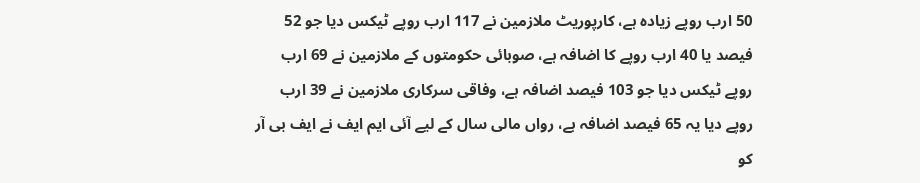50 ارب روپے زیادہ ہے، کارپوریٹ ملازمین نے 117 ارب روپے ٹیکس دیا جو 52 فیصد یا 40 ارب روپے کا اضافہ ہے، صوبائی حکومتوں کے ملازمین نے 69 ارب روپے ٹیکس دیا جو 103 فیصد اضافہ ہے، وفاقی سرکاری ملازمین نے 39 ارب روپے دیا یہ 65 فیصد اضافہ ہے، رواں مالی سال کے لیے آئی ایم ایف نے ایف بی آر کو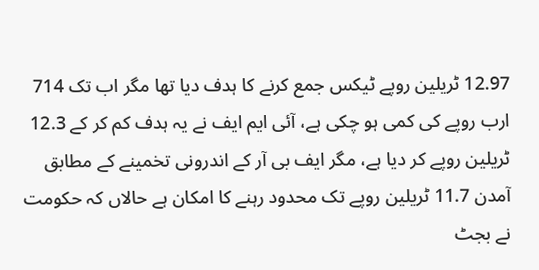12.97 ٹریلین روپے ٹیکس جمع کرنے کا ہدف دیا تھا مگر اب تک 714 ارب روپے کی کمی ہو چکی ہے، آئی ایم ایف نے یہ ہدف کم کر کے 12.3 ٹریلین روپے کر دیا ہے، مگر ایف بی آر کے اندرونی تخمینے کے مطابق آمدن 11.7 ٹریلین روپے تک محدود رہنے کا امکان ہے حالاں کہ حکومت نے بجٹ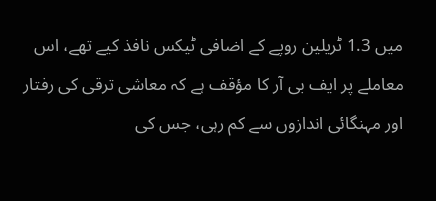میں 1.3 ٹریلین روپے کے اضافی ٹیکس نافذ کیے تھے، اس معاملے پر ایف بی آر کا مؤقف ہے کہ معاشی ترقی کی رفتار اور مہنگائی اندازوں سے کم رہی، جس کی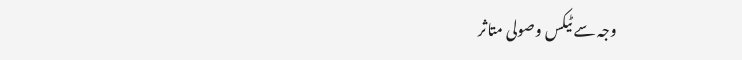وجہ سے ٹیکس وصولی متاثر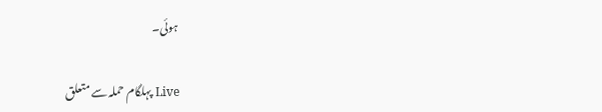ہوئی۔

Live پہلگام حملہ سے متعلق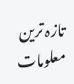تازہ ترین معلومات